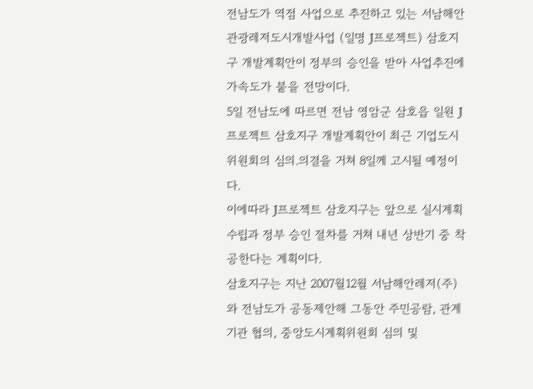전남도가 역점 사업으로 추진하고 있는 서남해안관광레저도시개발사업 (일명 J프로젝트) 삼호지구 개발계획안이 정부의 승인을 받아 사업추진에 가속도가 붙을 전망이다.
5일 전남도에 따르면 전남 영암군 삼호읍 일원 J프로젝트 삼호지구 개발계획안이 최근 기업도시위원회의 심의.의결을 거쳐 8일께 고시될 예정이다.
이에따라 J프로젝트 삼호지구는 앞으로 실시계획수립과 정부 승인 절차를 거쳐 내년 상반기 중 착공한다는 계획이다.
삼호지구는 지난 2007월12월 서남해안레저(주)와 전남도가 공동제안해 그동안 주민공람, 관계기관 협의, 중앙도시계획위원회 심의 및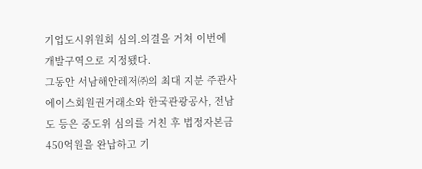기업도시위원회 심의.의결을 거쳐 이번에 개발구역으로 지정됐다.
그동안 서남해안레저㈜의 최대 지분 주관사 에이스회원권거래소와 한국관광공사, 전남도 등은 중도위 심의를 거친 후 법정자본금 450억원을 완납하고 기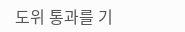도위 통과를 기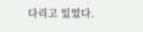다리고 있었다.